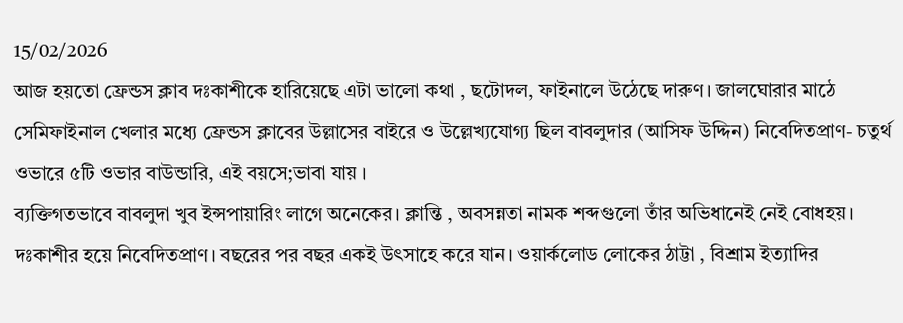15/02/2026
আজ হয়তো ফ্রেন্ডস ক্লাব দঃকাশীকে হারিয়েছে এটা ভালো কথা , ছটোদল, ফাইনালে উঠেছে দারুণ। জালঘোরার মাঠে
সেমিফাইনাল খেলার মধ্যে ফ্রেন্ডস ক্লাবের উল্লাসের বাইরে ও উল্লেখ্যযোগ্য ছিল বাবলুদার (আসিফ উদ্দিন) নিবেদিতপ্রাণ- চতুর্থ ওভারে ৫টি ওভার বাউন্ডারি, এই বয়সে;ভাবা যায় ।
ব্যক্তিগতভাবে বাবলুদা খুব ইন্সপায়ারিং লাগে অনেকের। ক্লান্তি , অবসন্নতা নামক শব্দগুলো তাঁর অভিধানেই নেই বোধহয়। দঃকাশীর হয়ে নিবেদিতপ্রাণ। বছরের পর বছর একই উৎসাহে করে যান। ওয়ার্কলোড লোকের ঠাট্টা , বিশ্রাম ইত্যাদির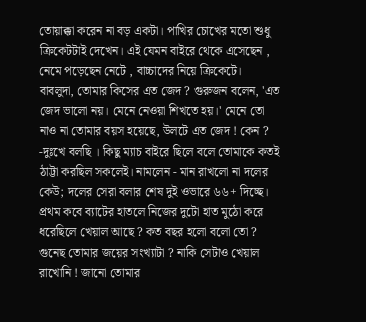তোয়াক্কা করেন না বড় একটা। পাখির চোখের মতো শুধু ক্রিকেটটাই দেখেন। এই যেমন বাইরে থেকে এসেছেন , নেমে পড়েছেন নেটে , বাচ্চাদের নিয়ে ক্রিকেটে।
বাবলুদা, তোমার কিসের এত জেদ ? গুরুজন বলেন, 'এত জেদ ভালো নয়। মেনে নেওয়া শিখতে হয়।' মেনে তো নাও না তোমার বয়স হয়েছে, উলটে এত জেদ ! কেন ? -দুঃখে বলছি । কিছু ম্যাচ বাইরে ছিলে বলে তোমাকে কতই ঠাট্টা করছিল সকলেই। নামলেন - মান রাখলো না দলের কেউ; দলের সেরা বলার শেষ দুই ওভারে ৬৬+ দিচ্ছে।
প্রথম কবে ব্যাটের হাতলে নিজের দুটো হাত মুঠো করে ধরেছিলে খেয়াল আছে ? কত বছর হলো বলো তো ? গুনেছ তোমার জয়ের সংখ্যাটা ? নাকি সেটাও খেয়াল রাখোনি ! জানো তোমার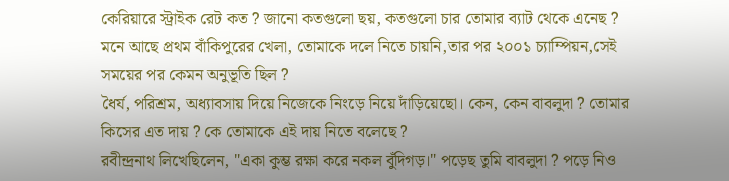কেরিয়ারে স্ট্রাইক রেট কত ? জানো কতগুলো ছয়, কতগুলো চার তোমার ব্যাট থেকে এনেছ ? মনে আছে প্রথম বাঁকিপুরের খেলা, তোমাকে দলে নিতে চায়নি,তার পর ২০০১ চ্যাম্পিয়ন,সেই সময়ের পর কেমন অনুভূতি ছিল ?
ধৈর্য, পরিশ্রম, অধ্যাবসায় দিয়ে নিজেকে নিংড়ে নিয়ে দাঁড়িয়েছো। কেন, কেন বাবলুদা ? তোমার কিসের এত দায় ? কে তোমাকে এই দায় নিতে বলেছে ?
রবীন্দ্রনাথ লিখেছিলেন, "একা কুম্ভ রক্ষা করে নকল বুঁদিগড়।" পড়েছ তুমি বাবলুদা ? পড়ে নিও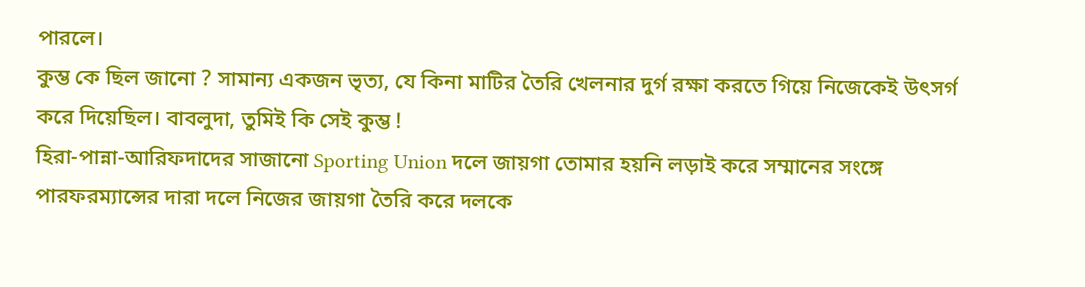পারলে।
কুম্ভ কে ছিল জানো ? সামান্য একজন ভৃত্য, যে কিনা মাটির তৈরি খেলনার দুর্গ রক্ষা করতে গিয়ে নিজেকেই উৎসর্গ করে দিয়েছিল। বাবলুদা, তুমিই কি সেই কুম্ভ !
হিরা-পান্না-আরিফদাদের সাজানো Sporting Union দলে জায়গা তোমার হয়নি লড়াই করে সম্মানের সংঙ্গে পারফরম্যান্সের দারা দলে নিজের জায়গা তৈরি করে দলকে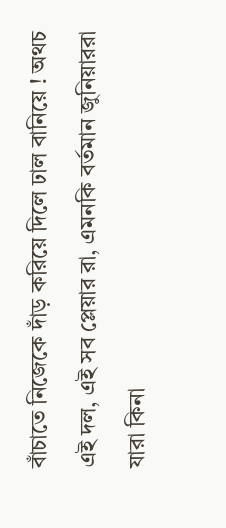বাঁচাতে নিজেকে দাঁড় করিয়ে দিলে ঢাল বানিয়ে ! অথচ এই দল, এই সব প্লেয়ার রা, এমনকি বর্তমান জুনিয়াররা যারা কিনা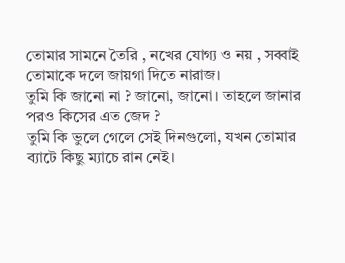তোমার সামনে তৈরি , নখের যোগ্য ও নয় , সব্বাই তোমাকে দলে জায়গা দিতে নারাজ।
তুমি কি জানো না ? জানো, জানো। তাহলে জানার পরও কিসের এত জেদ ?
তুমি কি ভুলে গেলে সেই দিনগুলো, যখন তোমার ব্যাটে কিছু ম্যাচে রান নেই।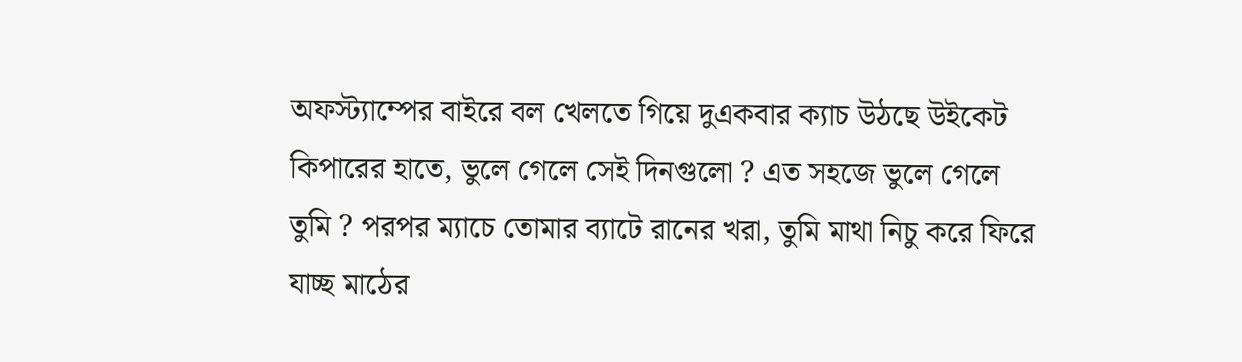অফস্ট্যাম্পের বাইরে বল খেলতে গিয়ে দুএকবার ক্যাচ উঠছে উইকেট কিপারের হাতে, ভুলে গেলে সেই দিনগুলো ? এত সহজে ভুলে গেলে তুমি ? পরপর ম্যাচে তোমার ব্যাটে রানের খরা, তুমি মাথা নিচু করে ফিরে যাচ্ছ মাঠের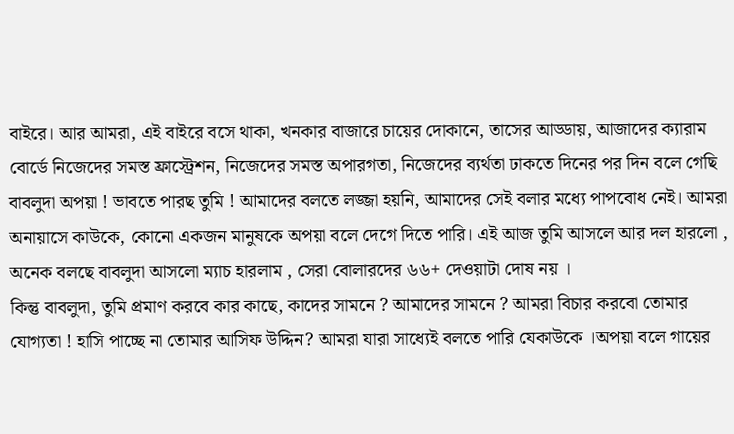বাইরে। আর আমরা, এই বাইরে বসে থাকা, খনকার বাজারে চায়ের দোকানে, তাসের আড্ডায়, আজাদের ক্যারাম বোর্ডে নিজেদের সমস্ত ফ্রাস্ট্রেশন, নিজেদের সমস্ত অপারগতা, নিজেদের ব্যর্থতা ঢাকতে দিনের পর দিন বলে গেছি বাবলুদা অপয়া ! ভাবতে পারছ তুমি ! আমাদের বলতে লজ্জা হয়নি, আমাদের সেই বলার মধ্যে পাপবোধ নেই। আমরা অনায়াসে কাউকে, কোনো একজন মানুষকে অপয়া বলে দেগে দিতে পারি। এই আজ তুমি আসলে আর দল হারলো , অনেক বলছে বাবলুদা আসলো ম্যাচ হারলাম , সেরা বোলারদের ৬৬+ দেওয়াটা দোষ নয় ।
কিন্তু বাবলুদা, তুমি প্রমাণ করবে কার কাছে, কাদের সামনে ? আমাদের সামনে ? আমরা বিচার করবো তোমার যোগ্যতা ! হাসি পাচ্ছে না তোমার আসিফ উদ্দিন? আমরা যারা সাধ্যেই বলতে পারি যেকাউকে ।অপয়া বলে গায়ের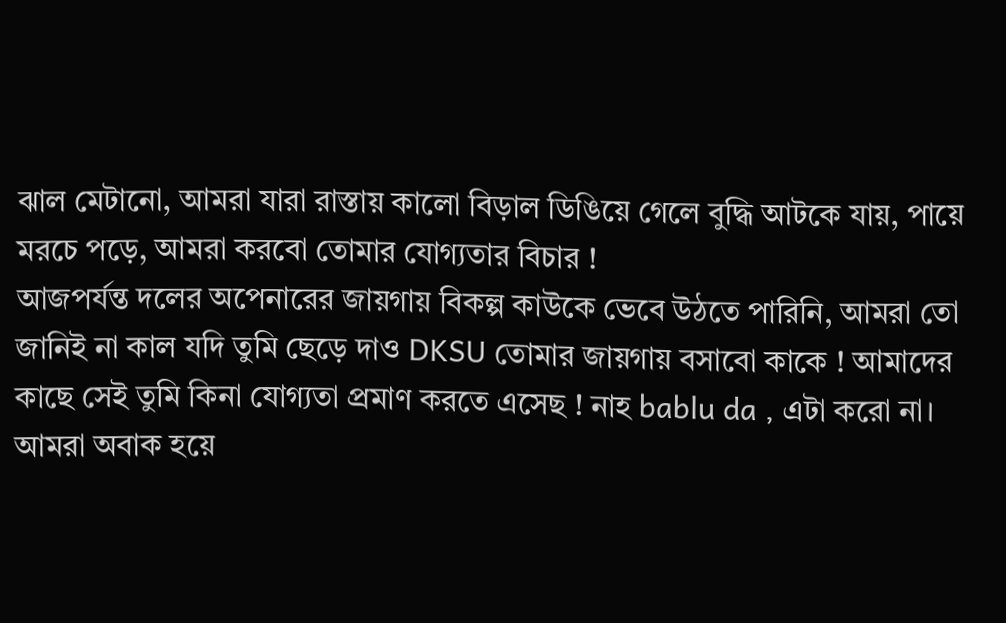ঝাল মেটানো, আমরা যারা রাস্তায় কালো বিড়াল ডিঙিয়ে গেলে বুদ্ধি আটকে যায়, পায়ে মরচে পড়ে, আমরা করবো তোমার যোগ্যতার বিচার !
আজপর্যন্ত দলের অপেনারের জায়গায় বিকল্প কাউকে ভেবে উঠতে পারিনি, আমরা তো জানিই না কাল যদি তুমি ছেড়ে দাও DKSU তোমার জায়গায় বসাবো কাকে ! আমাদের কাছে সেই তুমি কিনা যোগ্যতা প্রমাণ করতে এসেছ ! নাহ bablu da , এটা করো না।
আমরা অবাক হয়ে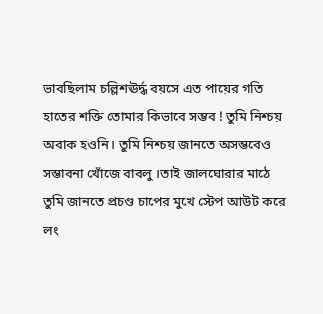ভাবছিলাম চল্লিশঊর্দ্ধ বয়সে এত পায়ের গতি হাতের শক্তি তোমার কিভাবে সম্ভব ! তুমি নিশ্চয় অবাক হওনি। তুমি নিশ্চয় জানতে অসম্ভবেও সম্ভাবনা খোঁজে বাবলু ।তাই জালঘোরার মাঠে তুমি জানতে প্রচণ্ড চাপের মুখে স্টেপ আউট করে লং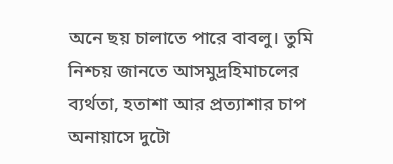অনে ছয় চালাতে পারে বাবলু। তুমি নিশ্চয় জানতে আসমুদ্রহিমাচলের ব্যর্থতা, হতাশা আর প্রত্যাশার চাপ অনায়াসে দুটো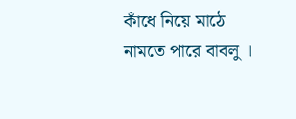কাঁধে নিয়ে মাঠে নামতে পারে বাবলু ।